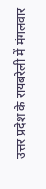उत्तर प्रदेश के रायबरेली में मंगलवार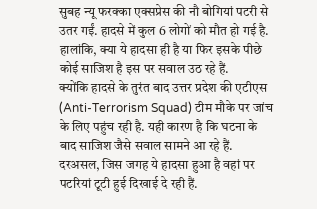सुबह न्यू फरक्का एक्सप्रेस की नौ बोगियां पटरी से उतर गईं. हादसे में कुल 6 लोगों को मौत हो गई है. हालांकि, क्या ये हादसा ही है या फिर इसके पीछे कोई साजिश है इस पर सवाल उठ रहे हैं.
क्योंकि हादसे के तुरंत बाद उत्तर प्रदेश की एटीएस (Anti-Terrorism Squad) टीम मौके पर जांच के लिए पहुंच रही है. यही कारण है कि घटना के बाद साजिश जैसे सवाल सामने आ रहे हैं.
दरअसल, जिस जगह ये हादसा हुआ है वहां पर पटरियां टूटी हुई दिखाई दे रही हैं.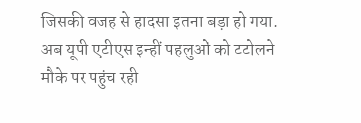जिसकी वजह से हादसा इतना बड़ा हो गया. अब यूपी एटीएस इन्हीं पहलुओं को टटोलने मौके पर पहुंच रही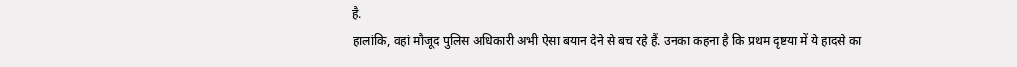है.
हालांकि, वहां मौजूद पुलिस अधिकारी अभी ऐसा बयान देने से बच रहे हैं. उनका कहना है कि प्रथम दृष्टया में ये हादसे का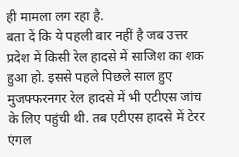ही मामला लग रहा है.
बता दें कि ये पहली बार नहीं है जब उत्तर प्रदेश में किसी रेल हादसे में साजिश का शक हुआ हो. इससे पहले पिछले साल हुए मुजफ्फरनगर रेल हादसे में भी एटीएस जांच के लिए पहुंची थी. तब एटीएस हादसे में टेरर एंगल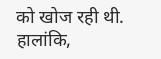को खोज रही थी. हालांकि,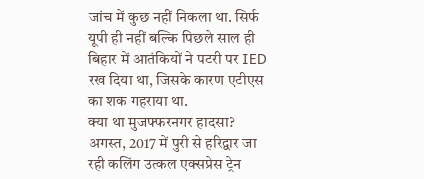जांच में कुछ नहीं निकला था. सिर्फ यूपी ही नहीं बल्कि पिछले साल ही बिहार में आतंकियों ने पटरी पर IED रख दिया था, जिसके कारण एटीएस का शक गहराया था.
क्या था मुजफ्फरनगर हादसा?
अगस्त, 2017 में पुरी से हरिद्वार जा रही कलिंग उत्कल एक्सप्रेस ट्रेन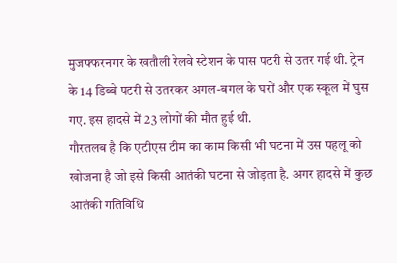मुजफ्फरनगर के खतौली रेलवे स्टेशन के पास पटरी से उतर गई थी. ट्रेन के 14 डिब्बे पटरी से उतरकर अगल-बगल के घरों और एक स्कूल में घुस गए. इस हादसे में 23 लोगों की मौत हुई थी.
गौरतलब है कि एटीएस टीम का काम किसी भी घटना में उस पहलू को खोजना है जो इसे किसी आतंकी घटना से जोड़ता है. अगर हादसे में कुछ आतंकी गतिविधि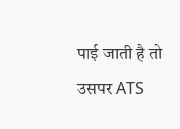पाई जाती है तो उसपर ATS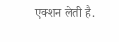एक्शन लेती है.